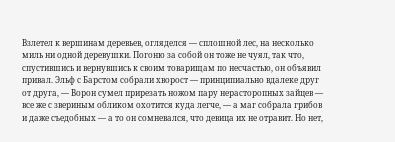Взлетел к вершинам деревьев, огляделся — сплошной лес, на несколько миль ни одной деревушки. Погоню за собой он тоже не чуял, так что, спустившись и вернувшись к своим товарищам по несчастью, он объявил привал. Эльф с Барстом собрали хворост — принципиально вдалеке друг от друга, — Ворон сумел прирезать ножом пару нерасторопных зайцев — все же с звериным обликом охотится куда легче, — а маг собрала грибов и даже съедобных — а то он сомневался, что девица их не отравит. Но нет,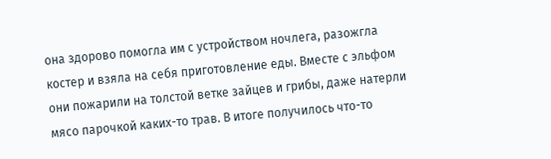она здорово помогла им с устройством ночлега, разожгла костер и взяла на себя приготовление еды. Вместе с эльфом они пожарили на толстой ветке зайцев и грибы, даже натерли мясо парочкой каких-то трав. В итоге получилось что-то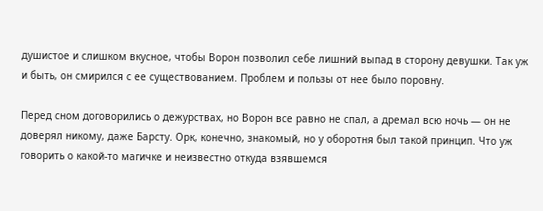душистое и слишком вкусное, чтобы Ворон позволил себе лишний выпад в сторону девушки. Так уж и быть, он смирился с ее существованием. Проблем и пользы от нее было поровну.

Перед сном договорились о дежурствах, но Ворон все равно не спал, а дремал всю ночь — он не доверял никому, даже Барсту. Орк, конечно, знакомый, но у оборотня был такой принцип. Что уж говорить о какой-то магичке и неизвестно откуда взявшемся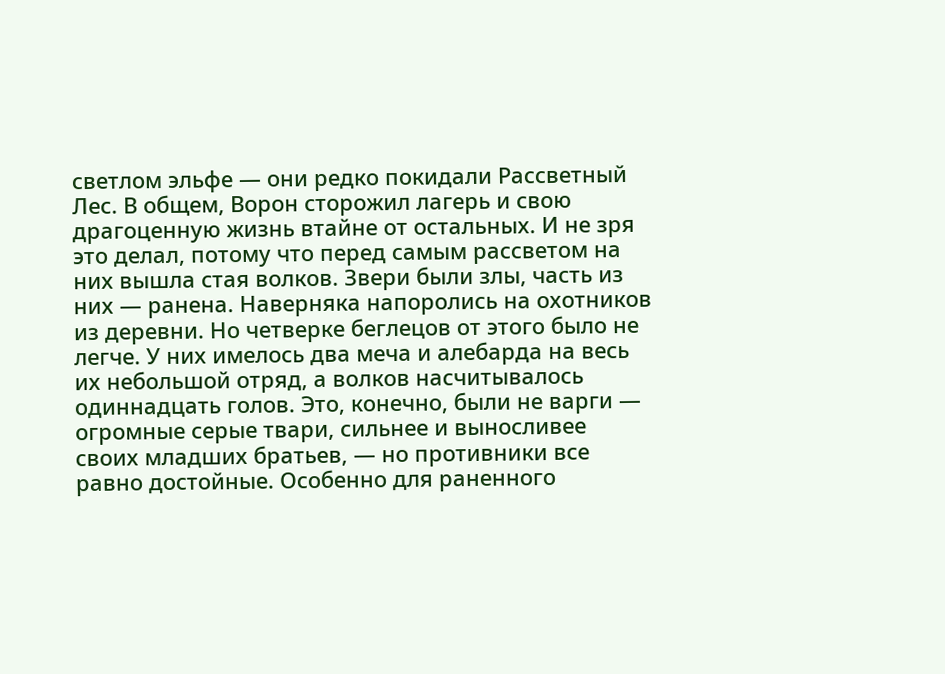светлом эльфе — они редко покидали Рассветный Лес. В общем, Ворон сторожил лагерь и свою драгоценную жизнь втайне от остальных. И не зря это делал, потому что перед самым рассветом на них вышла стая волков. Звери были злы, часть из них — ранена. Наверняка напоролись на охотников из деревни. Но четверке беглецов от этого было не легче. У них имелось два меча и алебарда на весь их небольшой отряд, а волков насчитывалось одиннадцать голов. Это, конечно, были не варги — огромные серые твари, сильнее и выносливее своих младших братьев, — но противники все равно достойные. Особенно для раненного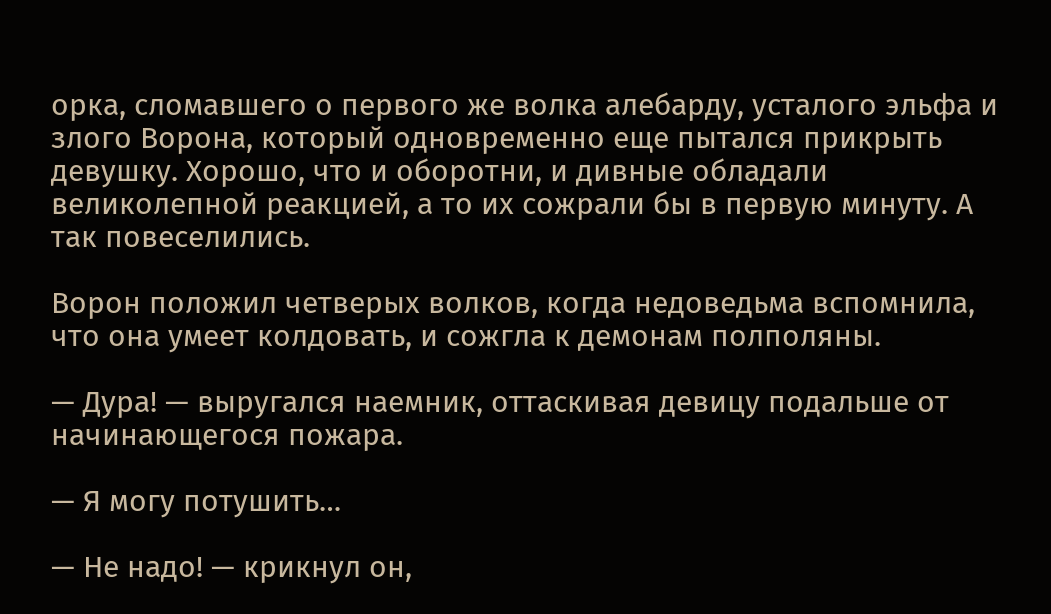орка, сломавшего о первого же волка алебарду, усталого эльфа и злого Ворона, который одновременно еще пытался прикрыть девушку. Хорошо, что и оборотни, и дивные обладали великолепной реакцией, а то их сожрали бы в первую минуту. А так повеселились.

Ворон положил четверых волков, когда недоведьма вспомнила, что она умеет колдовать, и сожгла к демонам полполяны.

— Дура! — выругался наемник, оттаскивая девицу подальше от начинающегося пожара.

— Я могу потушить…

— Не надо! — крикнул он,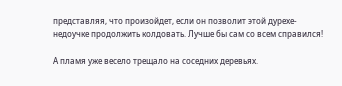представляя, что произойдет, если он позволит этой дурехе-недоучке продолжить колдовать. Лучше бы сам со всем справился!

А пламя уже весело трещало на соседних деревьях.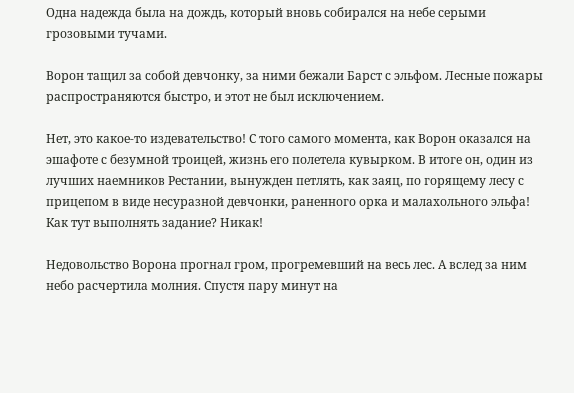Одна надежда была на дождь, который вновь собирался на небе серыми грозовыми тучами.

Ворон тащил за собой девчонку, за ними бежали Барст с эльфом. Лесные пожары распространяются быстро, и этот не был исключением.

Нет, это какое-то издевательство! С того самого момента, как Ворон оказался на эшафоте с безумной троицей, жизнь его полетела кувырком. В итоге он, один из лучших наемников Рестании, вынужден петлять, как заяц, по горящему лесу с прицепом в виде несуразной девчонки, раненного орка и малахольного эльфа! Как тут выполнять задание? Никак!

Недовольство Ворона прогнал гром, прогремевший на весь лес. А вслед за ним небо расчертила молния. Спустя пару минут на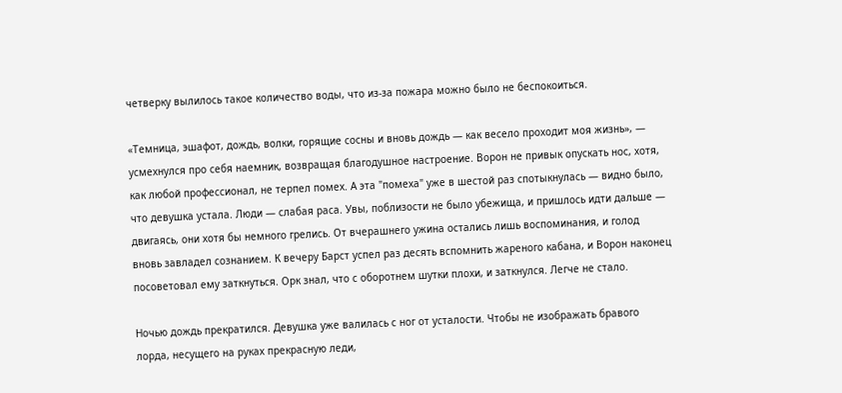четверку вылилось такое количество воды, что из-за пожара можно было не беспокоиться.

«Темница, эшафот, дождь, волки, горящие сосны и вновь дождь — как весело проходит моя жизнь», — усмехнулся про себя наемник, возвращая благодушное настроение. Ворон не привык опускать нос, хотя, как любой профессионал, не терпел помех. А эта "помеха" уже в шестой раз спотыкнулась — видно было, что девушка устала. Люди — слабая раса. Увы, поблизости не было убежища, и пришлось идти дальше — двигаясь, они хотя бы немного грелись. От вчерашнего ужина остались лишь воспоминания, и голод вновь завладел сознанием. К вечеру Барст успел раз десять вспомнить жареного кабана, и Ворон наконец посоветовал ему заткнуться. Орк знал, что с оборотнем шутки плохи, и заткнулся. Легче не стало.

Ночью дождь прекратился. Девушка уже валилась с ног от усталости. Чтобы не изображать бравого лорда, несущего на руках прекрасную леди,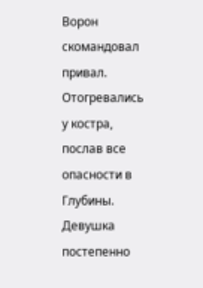Ворон скомандовал привал. Отогревались у костра, послав все опасности в Глубины. Девушка постепенно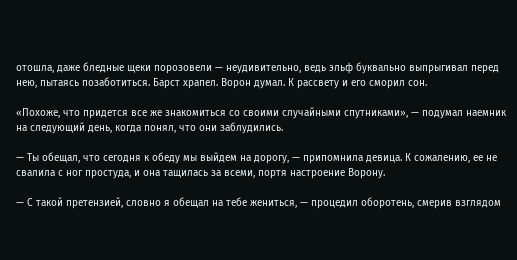отошла, даже бледные щеки порозовели — неудивительно, ведь эльф буквально выпрыгивал перед нею, пытаясь позаботиться. Барст храпел. Ворон думал. К рассвету и его сморил сон.

«Похоже, что придется все же знакомиться со своими случайными спутниками», — подумал наемник на следующий день, когда понял, что они заблудились.

— Ты обещал, что сегодня к обеду мы выйдем на дорогу, — припомнила девица. К сожалению, ее не свалила с ног простуда, и она тащилась за всеми, портя настроение Ворону.

— С такой претензией, словно я обещал на тебе жениться, — процедил оборотень, смерив взглядом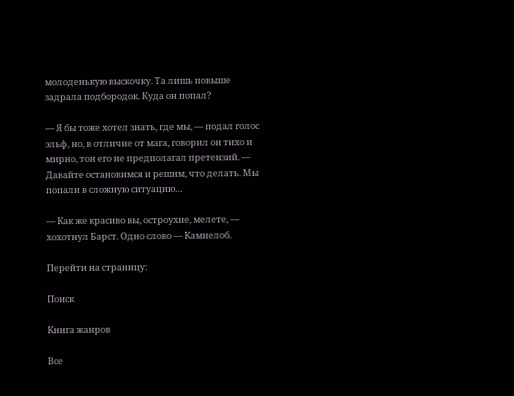молоденькую выскочку. Та лишь повыше задрала подбородок. Куда он попал?

— Я бы тоже хотел знать, где мы, — подал голос эльф, но, в отличие от мага, говорил он тихо и мирно, тон его не предполагал претензий. — Давайте остановимся и решим, что делать. Мы попали в сложную ситуацию…

— Как же красиво вы, остроухие, мелете, — хохотнул Барст. Одно слово — Камнелоб.

Перейти на страницу:

Поиск

Книга жанров

Все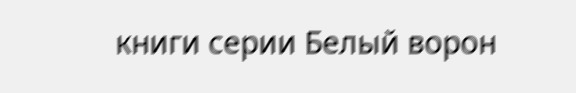книги серии Белый ворон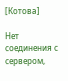[Котова]

Нет соединения с сервером,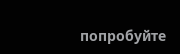попробуйте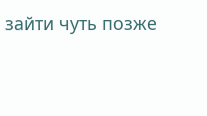зайти чуть позже